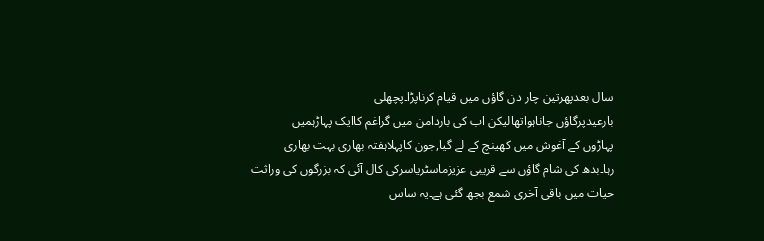سال بعدپھرتین چار دن گاؤں میں قیام کرناپڑا۔پچھلی
بارعیدپرگاؤں جاناہواتھالیکن اب کی باردامن میں گراغم کاایک پہاڑہمیں
پہاڑوں کے آغوش میں کھینچ کے لے گیا,جون کاپہلاہفتہ بھاری بہت بھاری
رہا۔بدھ کی شام گاؤں سے قریبی عزیزماسٹریاسرکی کال آئی کہ بزرگوں کی وراثت
حیات میں باقی آخری شمع بجھ گئی ہے۔یہ ساس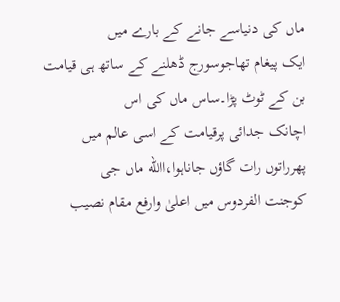ماں کی دنیاسے جانے کے بارے میں
ایک پیغام تھاجوسورج ڈھلنے کے ساتھ ہی قیامت بن کے ٹوٹ پڑا۔ساس ماں کی اس
اچانک جدائی پرقیامت کے اسی عالم میں پھرراتوں رات گاؤں جاناہوا،االله ماں جی
کوجنت الفردوس میں اعلیٰ وارفع مقام نصیب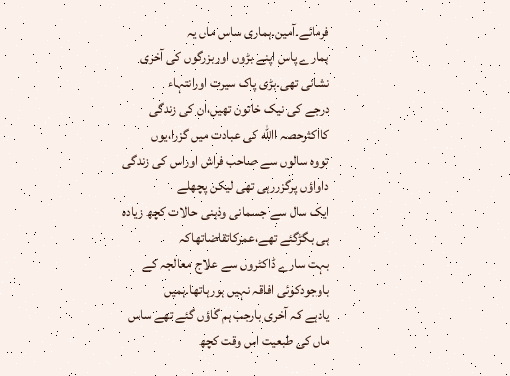فرمائے۔آمین۔ہماری ساس ماں یہ
ہمارے پاس اپنے بڑوں اوربزرگوں کی آخری نشانی تھی۔بڑی پاک سیرت اورانتہاء
درجے کی نیک خاتون تھیں،ان کی زندگی کااکثرحصہ االله کی عبادت میں گزرا،یوں
تووہ سالوں سے صاحب فراش اوراس کی زندگی داواؤں پرگزررہی تھی لیکن پچھلے
ایک سال سے جسمانی وذہنی حالات کچھ زیادہ ہی بگڑگئے تھے،عمرکاتقاضاتھاکہ
بہت سارے ڈاکٹروں سے علاج معالجہ کے باوجودکوئی افاقہ نہیں ہورہاتھا۔ہمیں
یادہے کہ آخری بارجب ہم گاؤں گئے تھے ساس ماں کی طبعیت اس وقت کچھ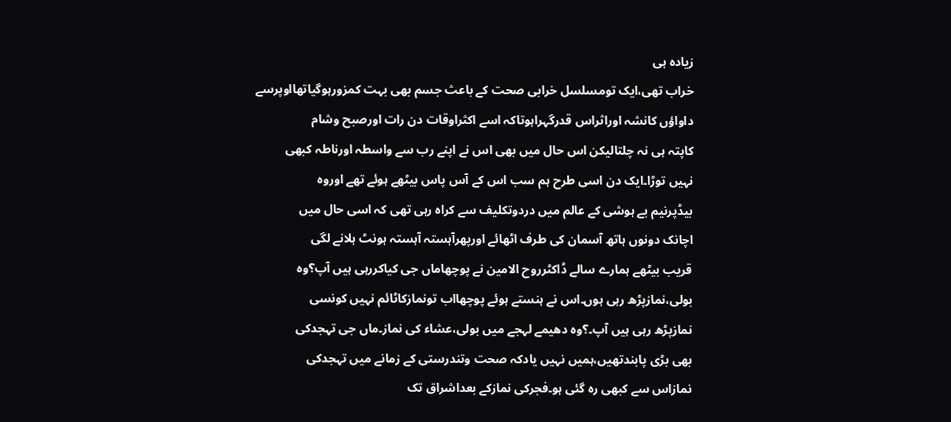زیادہ ہی
خراب تھی،ایک تومسلسل خرابی صحت کے باعث جسم بھی بہت کمزورہوگیاتھااوپرسے
داواؤں کانشہ اوراثراس قدرگہراہوتاکہ اسے اکثراوقات دن رات اورصبح وشام
کاپتہ ہی نہ چلتالیکن اس حال میں بھی اس نے اپنے رب سے واسطہ اورناطہ کبھی
نہیں توڑا۔ایک دن اسی طرح ہم سب اس کے آس پاس بیٹھے ہوئے تھے اوروہ
بیڈپرنیم بے ہوشی کے عالم میں دردوتکلیف سے کراہ رہی تھی کہ اسی حال میں
اچانک دونوں ہاتھ آسمان کی طرف اٹھائے اورپھرآہستہ آہستہ ہونٹ ہلانے لگی
قریب بیٹھے ہمارے سالے ڈاکٹرروح الامین نے پوچھاماں جی کیاکررہی ہیں آپ؟وہ
بولی،نمازپڑھ رہی ہوں۔اس نے ہنستے ہوئے پوچھااب تونمازکاٹائم نہیں کونسی
نمازپڑھ رہی ہیں آپ۔؟وہ دھیمے لہجے میں بولی،عشاء کی نماز۔ماں جی تہجدکی
بھی بڑی پابندتھیں،ہمیں نہیں یادکہ صحت وتندرستی کے زمانے میں تہجدکی
نمازاس سے کبھی رہ گئی ہو۔فجرکی نمازکے بعداشراق تک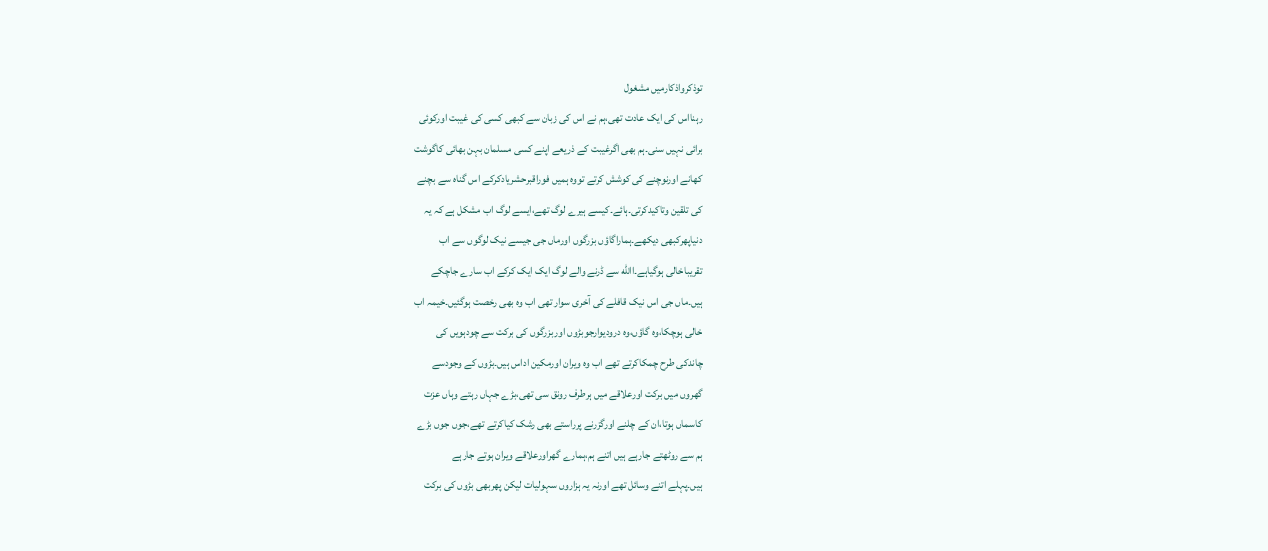توذکرواذکارمیں مشغول
رہنااس کی ایک عادت تھی،ہم نے اس کی زبان سے کبھی کسی کی غیبت اورکوئی
برائی نہیں سنی۔ہم بھی اگرغیبت کے ذریعے اپنے کسی مسلمان بہن بھائی کاگوشت
کھانے اورنوچنے کی کوشش کرتے تووہ ہمیں فوراقبرحشریادکرکے اس گناہ سے بچنے
کی تلقین وتاکیدکرتی۔ہائے۔کیسے ہیرے لوگ تھے،ایسے لوگ اب مشکل ہے کہ یہ
دنیاپھرکبھی دیکھے۔ہماراگاؤں بزرگوں اورماں جی جیسے نیک لوگوں سے اب
تقریباخالی ہوگیاہے۔االله سے ڈرنے والے لوگ ایک ایک کرکے اب سارے جاچکے
ہیں۔ماں جی اس نیک قافلے کی آخری سوار تھی اب وہ بھی رخصت ہوگئیں۔خیمہ اب
خالی ہوچکا،وہ گاؤں،وہ درودیوارجوبڑوں اوربزرگوں کی برکت سے چودہویں کی
چاندکی طرح چمکاکرتے تھے اب وہ ویران اورمکین اداس ہیں۔بڑوں کے وجودسے
گھروں میں برکت اورعلاقے میں ہرطرف رونق سی تھی،بڑے جہاں رہتے وہاں عزت
کاسماں ہوتا،ان کے چلنے اورگزرنے پرراستے بھی رشک کیاکرتے تھے،جوں جوں بڑے
ہم سے روٹھتے جارہے ہیں اتنے ہم،ہمارے گھراورعلاقے ویران ہوتے جارہے
ہیں۔پہلے اتنے وسائل تھے اورنہ یہ ہزاروں سہولیات لیکن پھربھی بڑوں کی برکت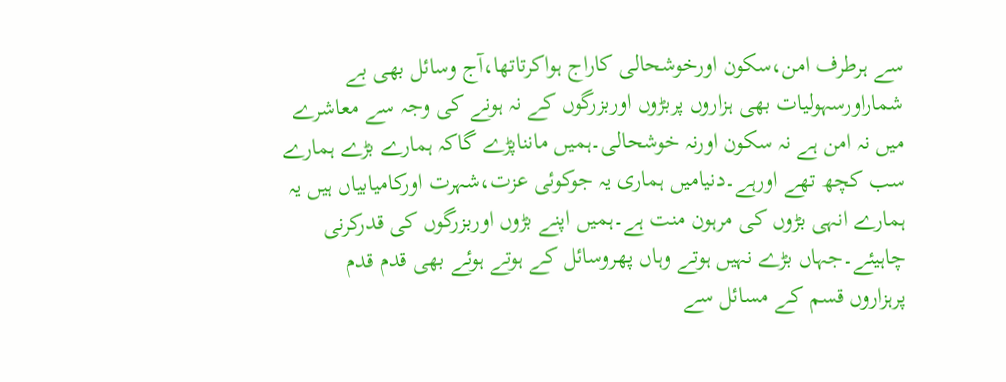سے ہرطرف امن،سکون اورخوشحالی کاراج ہواکرتاتھا،آج وسائل بھی بے
شماراورسہولیات بھی ہزاروں پربڑوں اوربزرگوں کے نہ ہونے کی وجہ سے معاشرے
میں نہ امن ہے نہ سکون اورنہ خوشحالی۔ہمیں مانناپڑے گاکہ ہمارے بڑے ہمارے
سب کچھ تھے اورہے۔دنیامیں ہماری یہ جوکوئی عزت،شہرت اورکامیابیاں ہیں یہ
ہمارے انہی بڑوں کی مرہون منت ہے۔ہمیں اپنے بڑوں اوربزرگوں کی قدرکرنی
چاہیئے۔جہاں بڑے نہیں ہوتے وہاں پھروسائل کے ہوتے ہوئے بھی قدم قدم
پرہزاروں قسم کے مسائل سے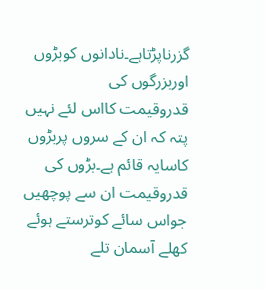گزرناپڑتاہے۔نادانوں کوبڑوں اوربزرگوں کی
قدروقیمت کااس لئے نہیں پتہ کہ ان کے سروں پربڑوں کاسایہ قائم ہے۔بڑوں کی
قدروقیمت ان سے پوچھیں جواس سائے کوترستے ہوئے کھلے آسمان تلے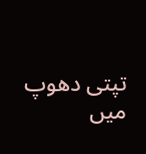تپتی دھوپ
میں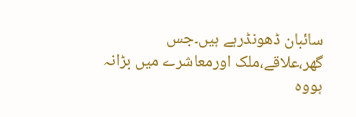سائبان ڈھونڈرہے ہیں۔جس گھر،علاقے،ملک اورمعاشرے میں بڑانہ ہووہ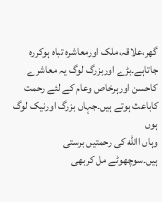گھر،علاقہ،ملک اورمعاشرہ تباہ ہوکررہ جاتاہے۔بڑے اوربزرگ لوگ یہ معاشرے
کاحسن اورہرخاص وعام کے لئے رحمت کاباعث ہوتے ہیں۔جہاں بزرگ اورنیک لوگ ہوں
وہاں االله کی رحمتیں برستی ہیں۔سوچھوٹے مل کربھی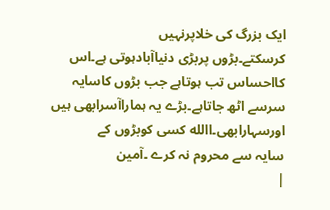ایک بزرگ کی خلاپرنہیں
کرسکتے۔بڑوں پربڑی دنیاآبادہوتی ہے۔اس کااحساس تب ہوتاہے جب بڑوں کاسایہ
سرسے اٹھ جاتاہے۔بڑے یہ ہماراآسرابھی ہیں اورسہارابھی۔االله کسی کوبڑوں کے
سایہ سے محروم نہ کرے ۔آمین
|